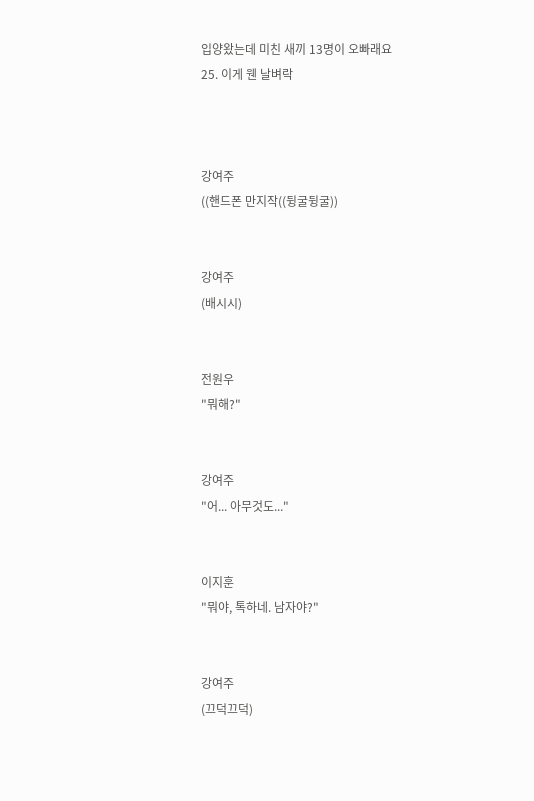입양왔는데 미친 새끼 13명이 오빠래요
25. 이게 웬 날벼락



강여주
((핸드폰 만지작((뒹굴뒹굴))


강여주
(배시시)


전원우
"뭐해?"


강여주
"어... 아무것도..."


이지훈
"뭐야, 톡하네. 남자야?"


강여주
(끄덕끄덕)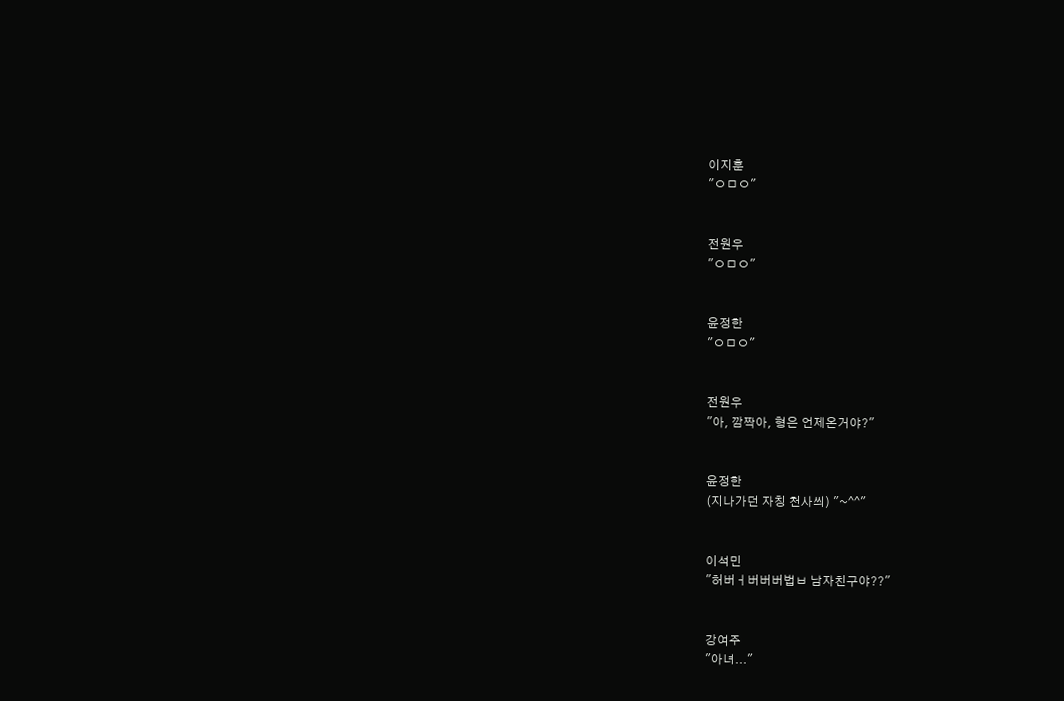이지훈
"ㅇㅁㅇ"


전원우
"ㅇㅁㅇ"


윤정한
"ㅇㅁㅇ"


전원우
"아, 깜짝아, 형은 언제온거야?"


윤정한
(지나가던 자칭 천사씌) "~^^"


이석민
"허버ㅓ버버버법ㅂ 남자친구야??"


강여주
"아녀..."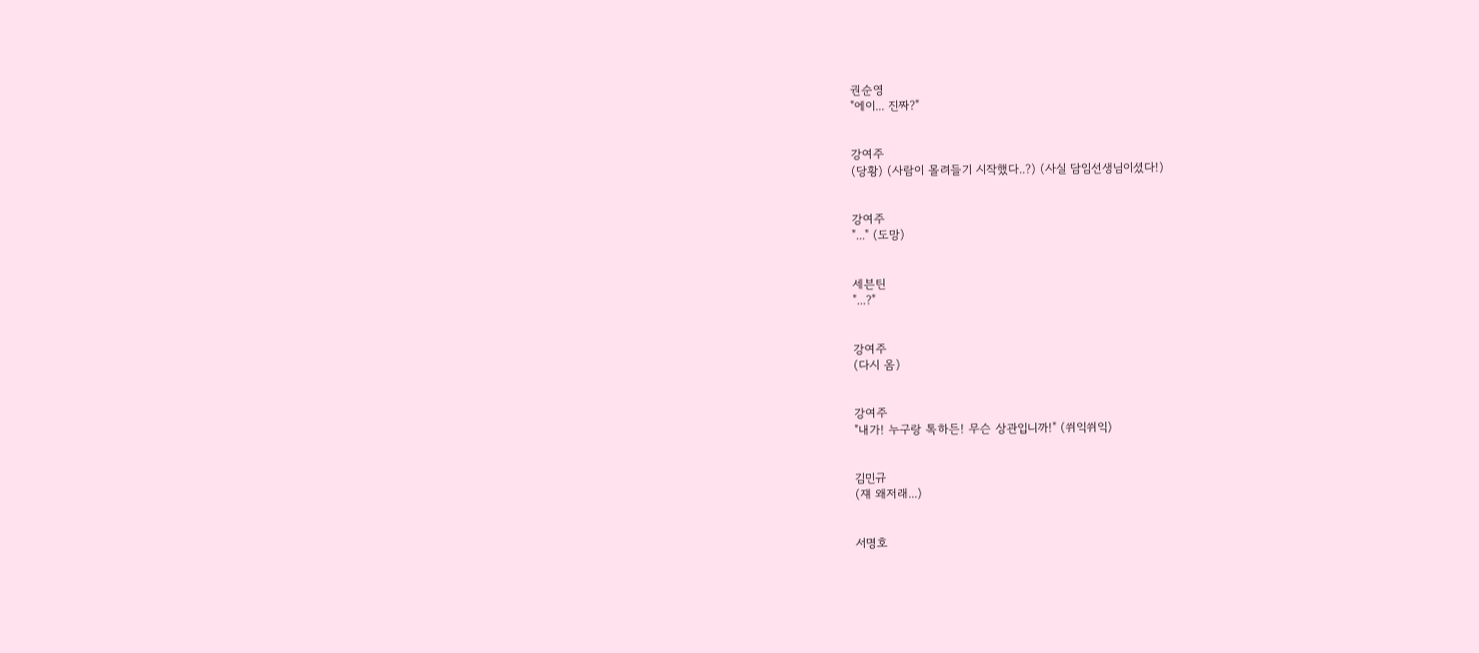권순영
"에이... 진짜?"


강여주
(당황) (사람이 몰려들기 시작했다..?) (사실 담임선생님이셨다!)


강여주
"..." (도망)


세븐틴
"...?"


강여주
(다시 옴)


강여주
"내가! 누구랑 톡하든! 무슨 상관입니까!" (쒸익쒸익)


김민규
(쟤 왜저래...)


서명호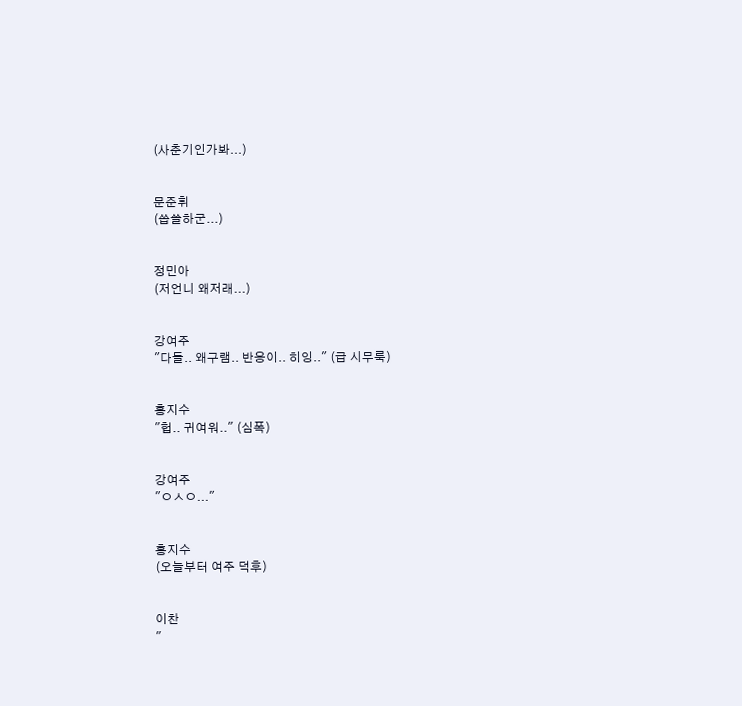(사춘기인가봐...)


문준휘
(씁쓸하군...)


정민아
(저언니 왜저래...)


강여주
"다들.. 왜구램.. 반응이.. 히잉.." (급 시무룩)


홍지수
"헙.. 귀여워.." (심폭)


강여주
"ㅇㅅㅇ..."


홍지수
(오늘부터 여주 덕후)


이찬
"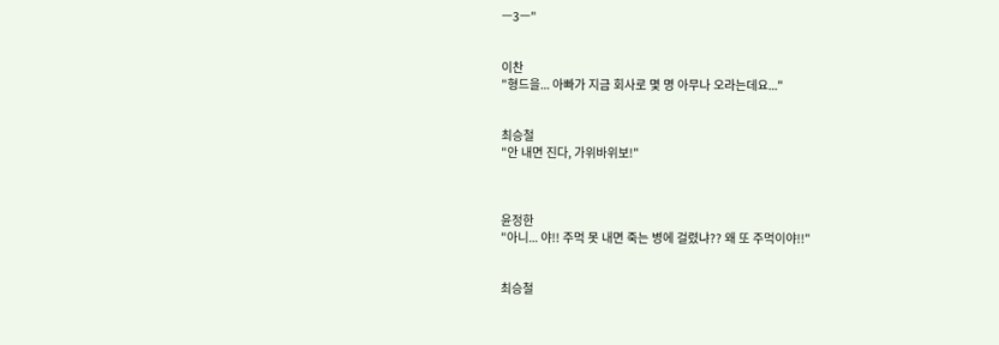ㅡ3ㅡ"


이찬
"형드을... 아빠가 지금 회사로 몇 명 아무나 오라는데요..."


최승철
"안 내면 진다, 가위바위보!"



윤정한
"아니... 야!! 주먹 못 내면 죽는 병에 걸렸냐?? 왜 또 주먹이야!!"


최승철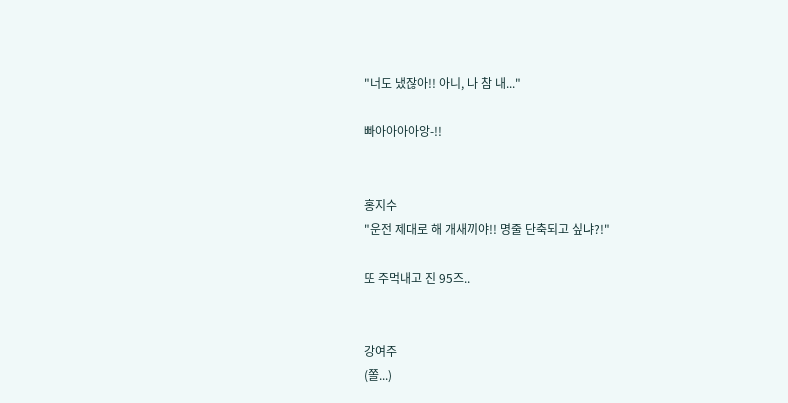"너도 냈잖아!! 아니, 나 참 내..."

빠아아아아앙-!!


홍지수
"운전 제대로 해 개새끼야!! 명줄 단축되고 싶냐?!"

또 주먹내고 진 95즈..


강여주
(쫄...)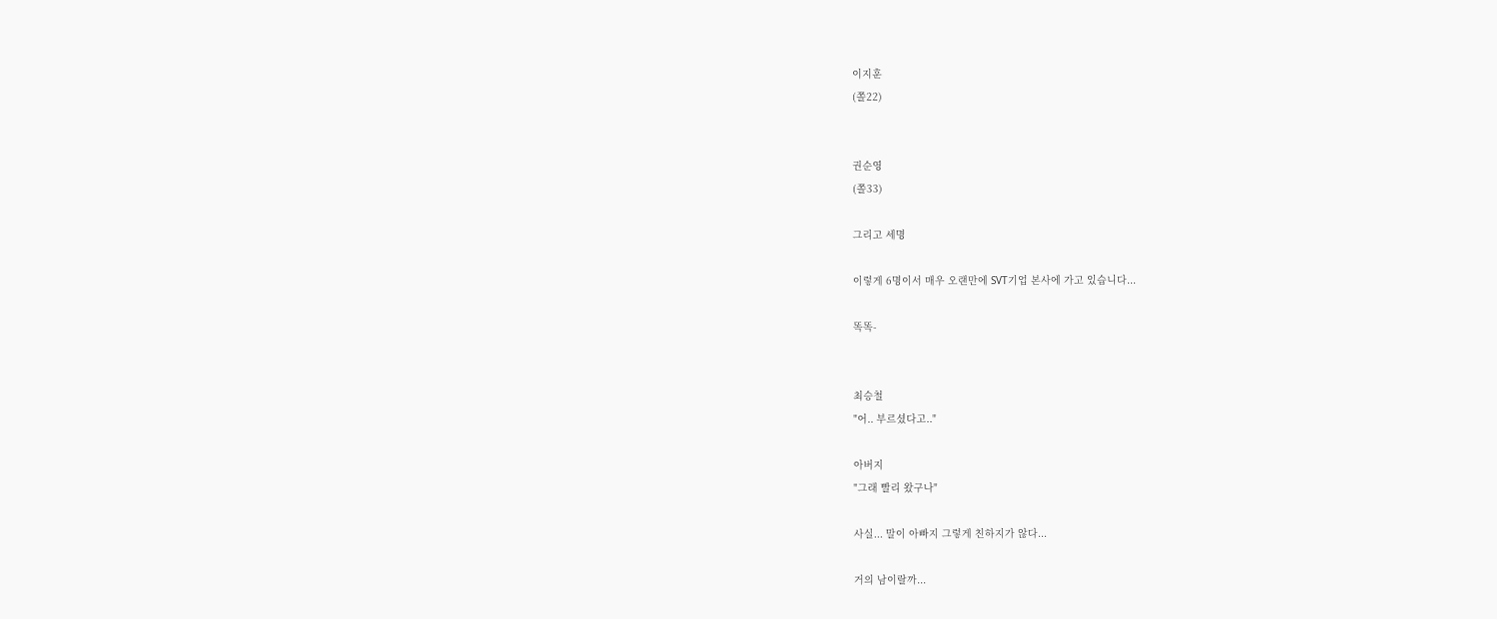이지훈
(쫄22)


권순영
(쫄33)

그리고 세명

이렇게 6명이서 매우 오랜만에 SVT기업 본사에 가고 있습니다...

똑똑-


최승철
"어.. 부르셨다고.."

아버지
"그래 빨리 왔구나"

사실... 말이 아빠지 그렇게 친하지가 않다...

거의 남이랄까...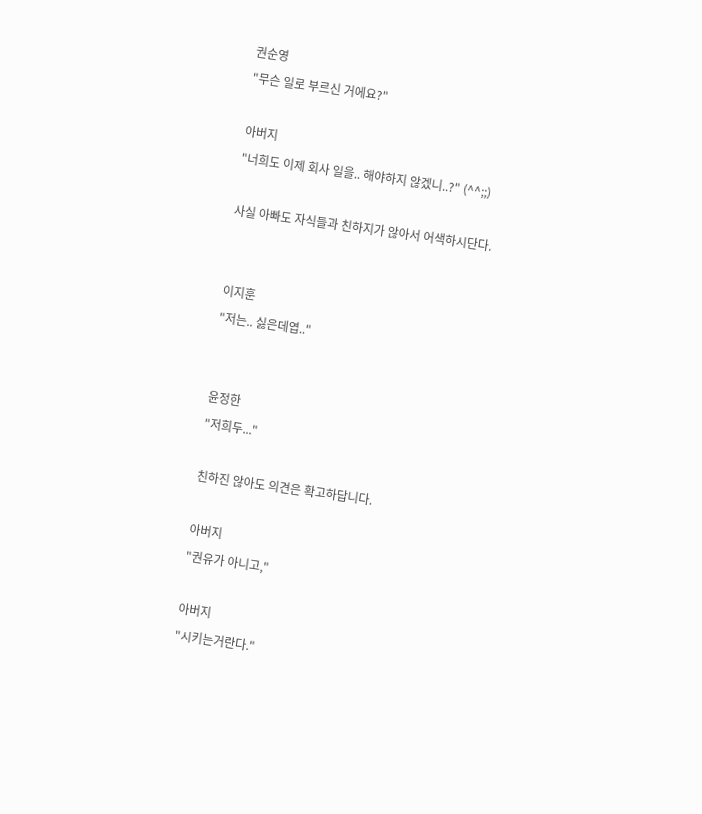권순영
"무슨 일로 부르신 거에요?"

아버지
"너희도 이제 회사 일을.. 해야하지 않겠니..?" (^^;;)

사실 아빠도 자식들과 친하지가 않아서 어색하시단다.


이지훈
"저는.. 싫은데엽.."


윤정한
"저희두..."

친하진 않아도 의견은 확고하답니다.

아버지
"권유가 아니고,"

아버지
"시키는거란다."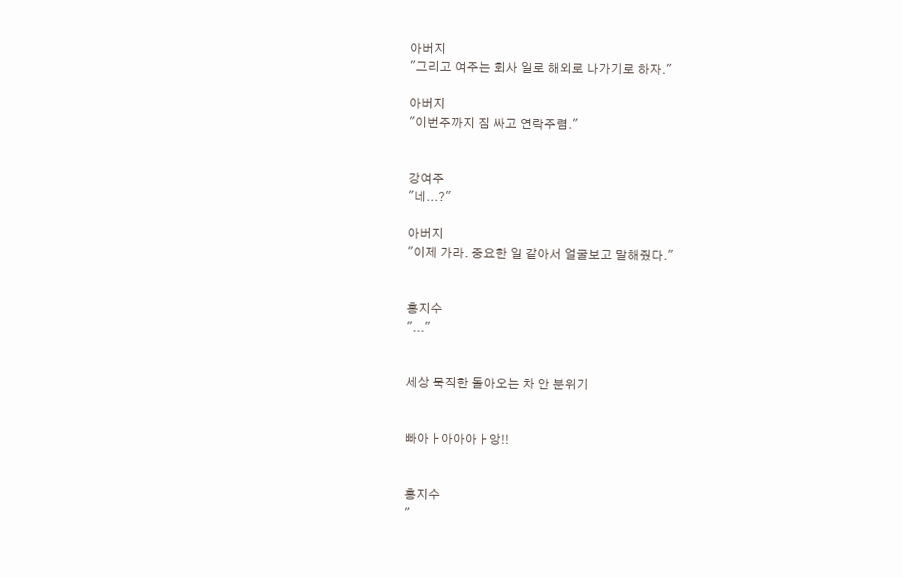아버지
"그리고 여주는 회사 일로 해외로 나가기로 하자."

아버지
"이번주까지 짐 싸고 연락주렴."


강여주
"네...?"

아버지
"이제 가라. 중요한 일 같아서 얼굴보고 말해줬다."


홍지수
"..."


세상 묵직한 돌아오는 차 안 분위기


빠아ㅏ아아아ㅏ앙!!


홍지수
"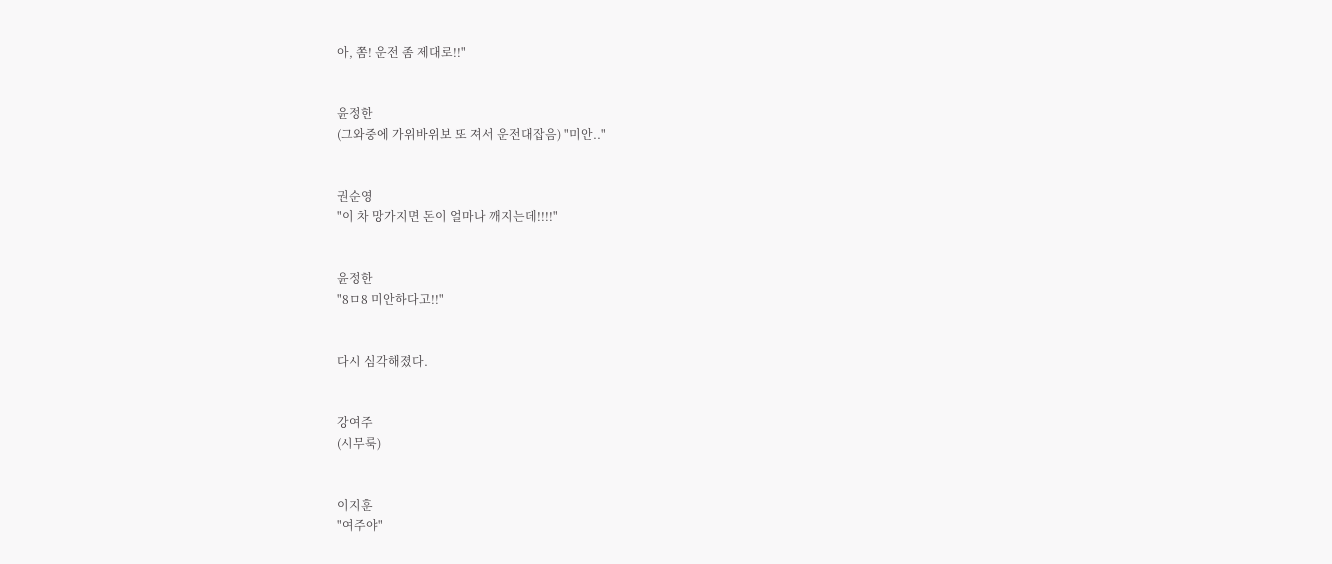아, 쫌! 운전 좀 제대로!!"


윤정한
(그와중에 가위바위보 또 져서 운전대잡음) "미안.."


권순영
"이 차 망가지면 돈이 얼마나 깨지는데!!!!"


윤정한
"8ㅁ8 미안하다고!!"


다시 심각해졌다.


강여주
(시무룩)


이지훈
"여주야"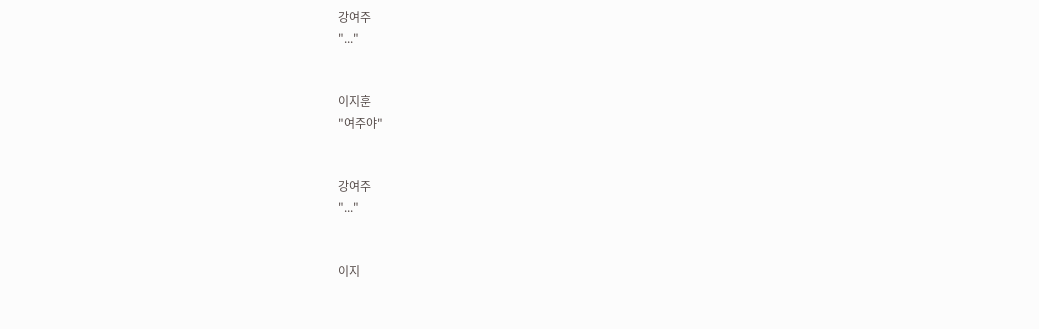강여주
"..."


이지훈
"여주야"


강여주
"..."


이지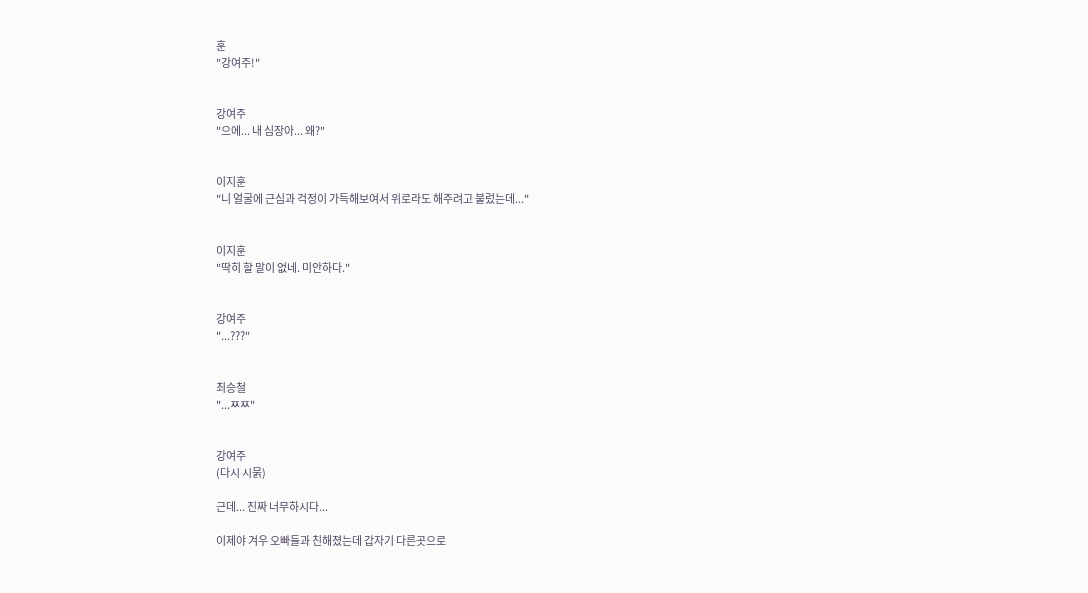훈
"강여주!"


강여주
"으에... 내 심장아... 왜?"


이지훈
"니 얼굴에 근심과 걱정이 가득해보여서 위로라도 해주려고 불렀는데..."


이지훈
"딱히 할 말이 없네. 미안하다."


강여주
"...???"


최승철
"...ㅉㅉ"


강여주
(다시 시묽)

근데... 진짜 너무하시다...

이제야 겨우 오빠들과 친해졌는데 갑자기 다른곳으로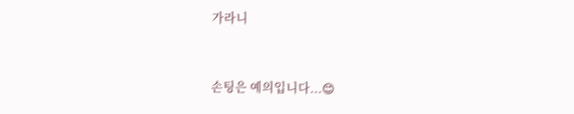가라니


손팅은 예의입니다...😊